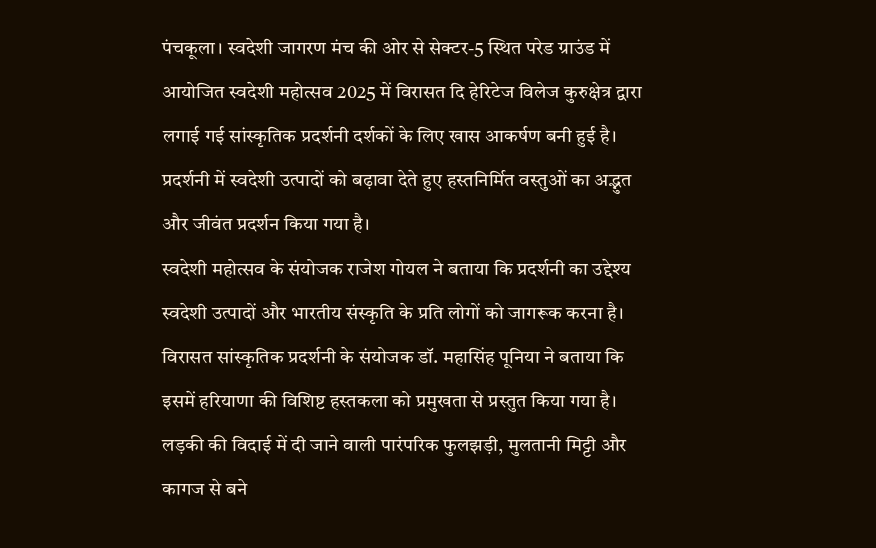पंचकूला। स्वदेशी जागरण मंच की ओर से सेक्टर-5 स्थित परेड ग्राउंड में आयोजित स्वदेशी महोत्सव 2025 में विरासत दि हेरिटेज विलेज कुरुक्षेत्र द्वारा लगाई गई सांस्कृतिक प्रदर्शनी दर्शकों के लिए खास आकर्षण बनी हुई है। प्रदर्शनी में स्वदेशी उत्पादों को बढ़ावा देते हुए हस्तनिर्मित वस्तुओं का अद्भुत और जीवंत प्रदर्शन किया गया है।
स्वदेशी महोत्सव के संयोजक राजेश गोयल ने बताया कि प्रदर्शनी का उद्देश्य स्वदेशी उत्पादों और भारतीय संस्कृति के प्रति लोगों को जागरूक करना है। विरासत सांस्कृतिक प्रदर्शनी के संयोजक डॉ. महासिंह पूनिया ने बताया कि इसमें हरियाणा की विशिष्ट हस्तकला को प्रमुखता से प्रस्तुत किया गया है। लड़की की विदाई में दी जाने वाली पारंपरिक फुलझड़ी, मुलतानी मिट्टी और कागज से बने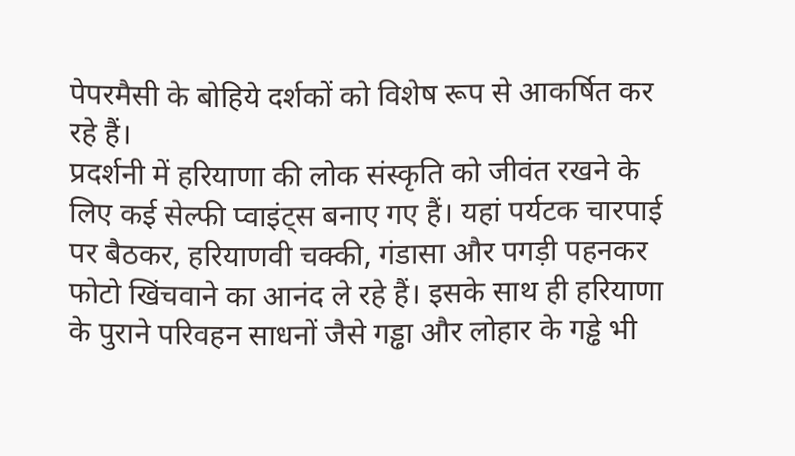पेपरमैसी के बोहिये दर्शकों को विशेष रूप से आकर्षित कर रहे हैं।
प्रदर्शनी में हरियाणा की लोक संस्कृति को जीवंत रखने के लिए कई सेल्फी प्वाइंट्स बनाए गए हैं। यहां पर्यटक चारपाई पर बैठकर, हरियाणवी चक्की, गंडासा और पगड़ी पहनकर फोटो खिंचवाने का आनंद ले रहे हैं। इसके साथ ही हरियाणा के पुराने परिवहन साधनों जैसे गड्ढा और लोहार के गड्ढे भी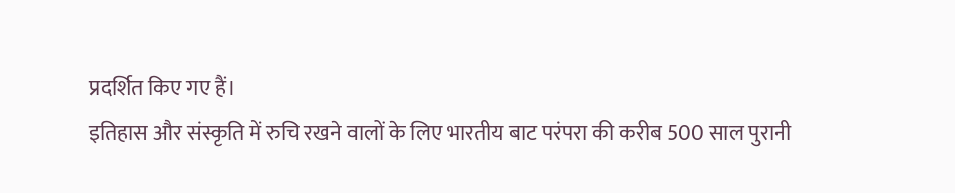प्रदर्शित किए गए हैं।
इतिहास और संस्कृति में रुचि रखने वालों के लिए भारतीय बाट परंपरा की करीब 500 साल पुरानी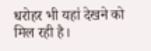धरोहर भी यहां देखने को मिल रही है।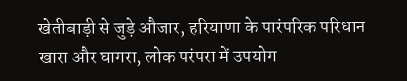खेतीबाड़ी से जुड़े औजार, हरियाणा के पारंपरिक परिधान खारा और घागरा, लोक परंपरा में उपयोग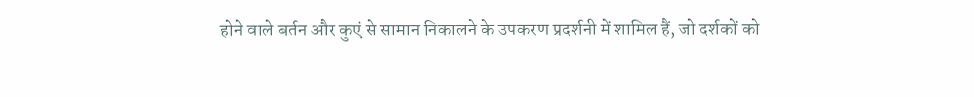होने वाले बर्तन और कुएं से सामान निकालने के उपकरण प्रदर्शनी में शामिल हैं, जो दर्शकों को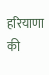हरियाणा की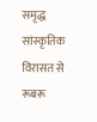समृद्ध सांस्कृतिक विरासत से रूबरू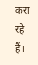करा रहे हैं।